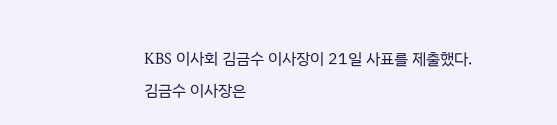KBS 이사회 김금수 이사장이 21일 사표를 제출했다.
김금수 이사장은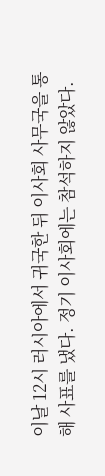이날 12시 러시아에서 귀국한 뒤 이사회 사무국을 통해 사표를 냈다. 정기 이사회에는 참석하지 않았다.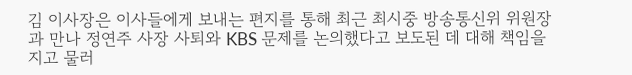김 이사장은 이사들에게 보내는 편지를 통해 최근 최시중 방송통신위 위원장과 만나 정연주 사장 사퇴와 KBS 문제를 논의했다고 보도된 데 대해 책임을 지고 물러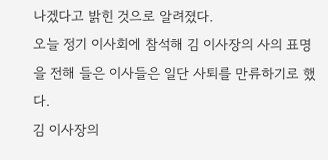나겠다고 밝힌 것으로 알려졌다.
오늘 정기 이사회에 참석해 김 이사장의 사의 표명을 전해 들은 이사들은 일단 사퇴를 만류하기로 했다.
김 이사장의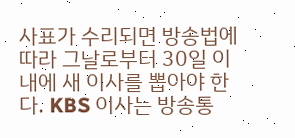사표가 수리되면 방송법에 따라 그날로부터 30일 이내에 새 이사를 뽑아야 한다. KBS 이사는 방송통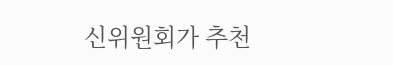신위원회가 추천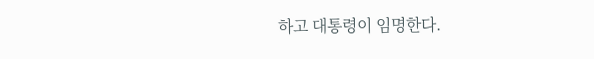하고 대통령이 임명한다.